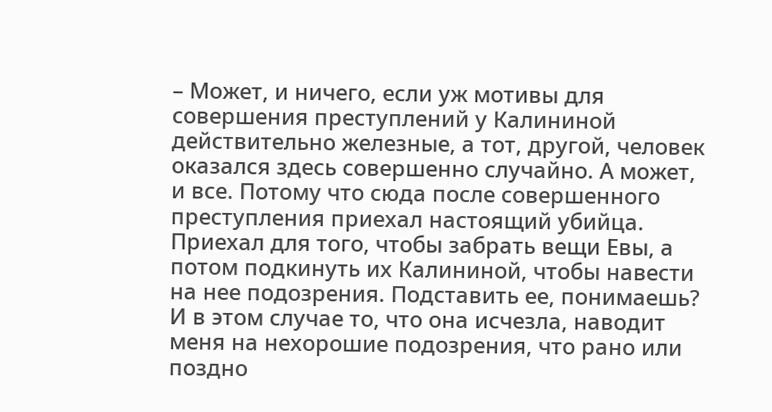– Может, и ничего, если уж мотивы для совершения преступлений у Калининой действительно железные, а тот, другой, человек оказался здесь совершенно случайно. А может, и все. Потому что сюда после совершенного преступления приехал настоящий убийца. Приехал для того, чтобы забрать вещи Евы, а потом подкинуть их Калининой, чтобы навести на нее подозрения. Подставить ее, понимаешь? И в этом случае то, что она исчезла, наводит меня на нехорошие подозрения, что рано или поздно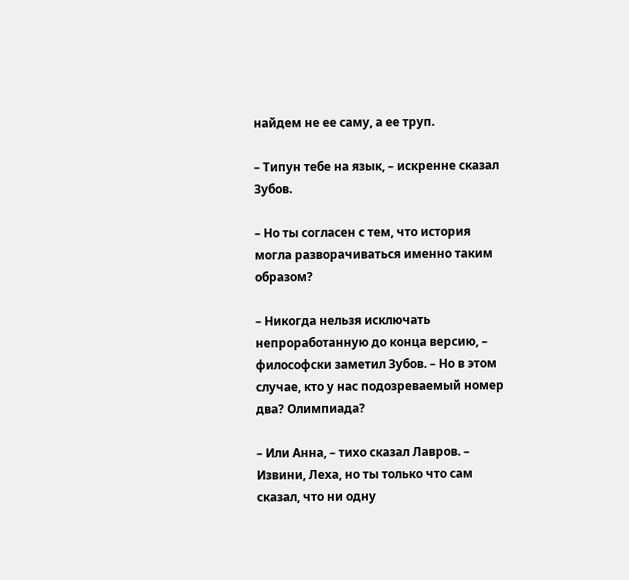найдем не ее саму, а ее труп.

– Типун тебе на язык, – искренне сказал Зубов.

– Но ты согласен с тем, что история могла разворачиваться именно таким образом?

– Никогда нельзя исключать непроработанную до конца версию, – философски заметил Зубов. – Но в этом случае, кто у нас подозреваемый номер два? Олимпиада?

– Или Анна, – тихо сказал Лавров. – Извини, Леха, но ты только что сам сказал, что ни одну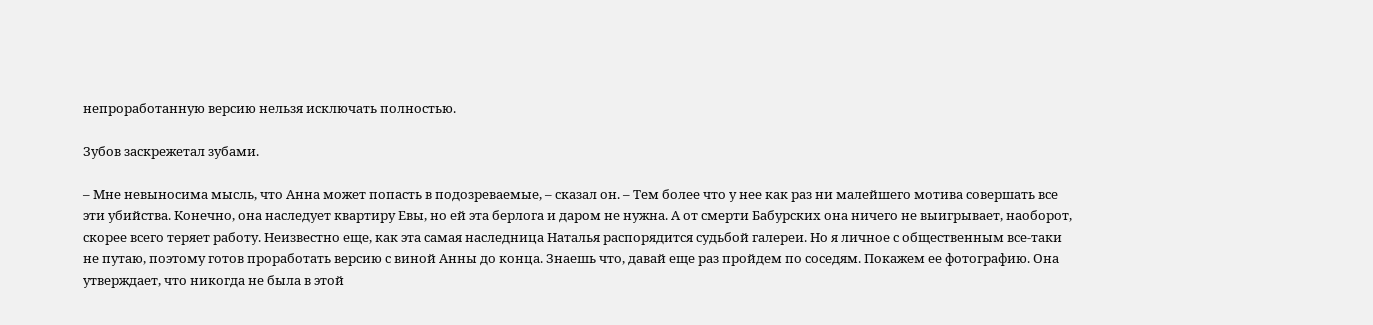непроработанную версию нельзя исключать полностью.

Зубов заскрежетал зубами.

– Мне невыносима мысль, что Анна может попасть в подозреваемые, – сказал он. – Тем более что у нее как раз ни малейшего мотива совершать все эти убийства. Конечно, она наследует квартиру Евы, но ей эта берлога и даром не нужна. А от смерти Бабурских она ничего не выигрывает, наоборот, скорее всего теряет работу. Неизвестно еще, как эта самая наследница Наталья распорядится судьбой галереи. Но я личное с общественным все-таки не путаю, поэтому готов проработать версию с виной Анны до конца. Знаешь что, давай еще раз пройдем по соседям. Покажем ее фотографию. Она утверждает, что никогда не была в этой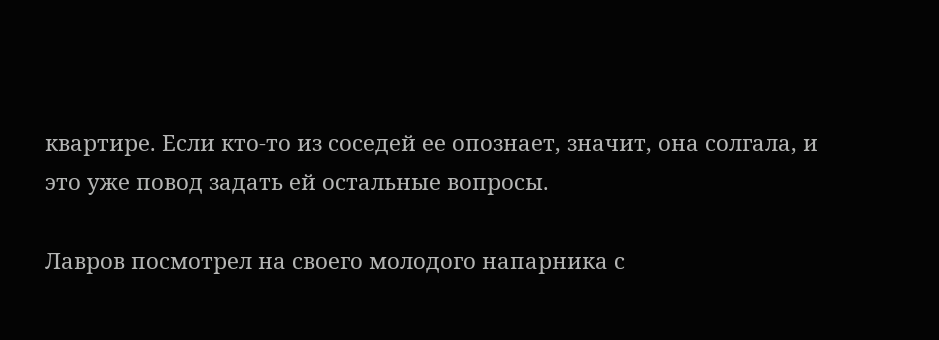квартире. Если кто-то из соседей ее опознает, значит, она солгала, и это уже повод задать ей остальные вопросы.

Лавров посмотрел на своего молодого напарника с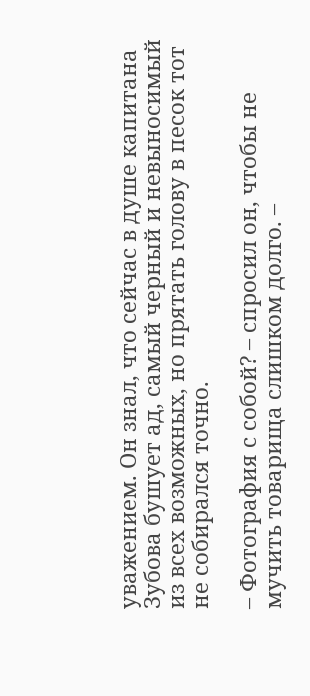уважением. Он знал, что сейчас в душе капитана Зубова бушует ад, самый черный и невыносимый из всех возможных, но прятать голову в песок тот не собирался точно.

– Фотография с собой? – спросил он, чтобы не мучить товарища слишком долго. –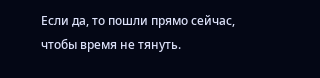Если да, то пошли прямо сейчас, чтобы время не тянуть.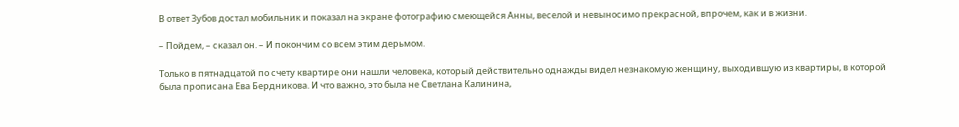В ответ Зубов достал мобильник и показал на экране фотографию смеющейся Анны, веселой и невыносимо прекрасной, впрочем, как и в жизни.

– Пойдем, – сказал он. – И покончим со всем этим дерьмом.

Только в пятнадцатой по счету квартире они нашли человека, который действительно однажды видел незнакомую женщину, выходившую из квартиры, в которой была прописана Ева Бердникова. И что важно, это была не Светлана Калинина,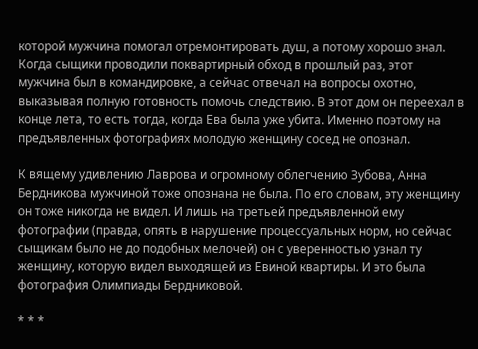которой мужчина помогал отремонтировать душ, а потому хорошо знал. Когда сыщики проводили поквартирный обход в прошлый раз, этот мужчина был в командировке, а сейчас отвечал на вопросы охотно, выказывая полную готовность помочь следствию. В этот дом он переехал в конце лета, то есть тогда, когда Ева была уже убита. Именно поэтому на предъявленных фотографиях молодую женщину сосед не опознал.

К вящему удивлению Лаврова и огромному облегчению Зубова, Анна Бердникова мужчиной тоже опознана не была. По его словам, эту женщину он тоже никогда не видел. И лишь на третьей предъявленной ему фотографии (правда, опять в нарушение процессуальных норм, но сейчас сыщикам было не до подобных мелочей) он с уверенностью узнал ту женщину, которую видел выходящей из Евиной квартиры. И это была фотография Олимпиады Бердниковой.

* * *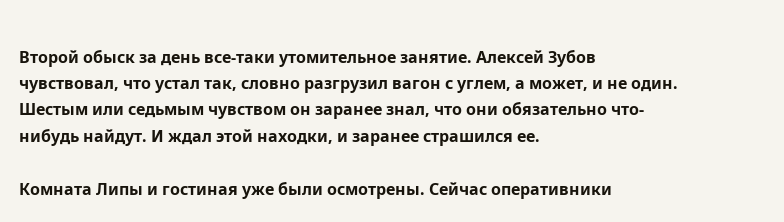Второй обыск за день все-таки утомительное занятие. Алексей Зубов чувствовал, что устал так, словно разгрузил вагон с углем, а может, и не один. Шестым или седьмым чувством он заранее знал, что они обязательно что-нибудь найдут. И ждал этой находки, и заранее страшился ее.

Комната Липы и гостиная уже были осмотрены. Сейчас оперативники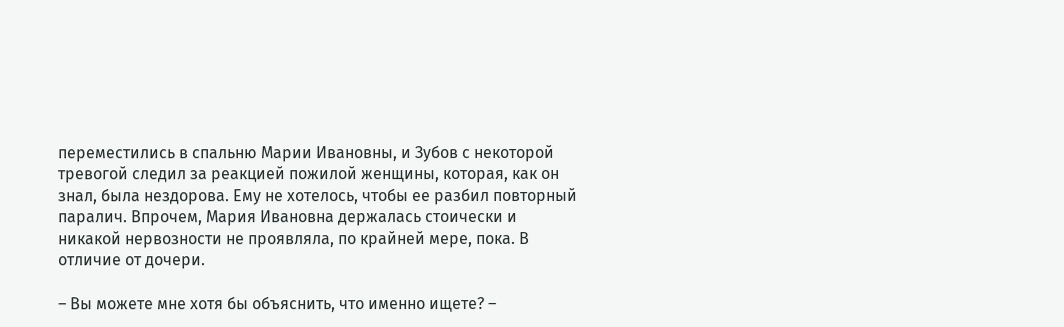переместились в спальню Марии Ивановны, и Зубов с некоторой тревогой следил за реакцией пожилой женщины, которая, как он знал, была нездорова. Ему не хотелось, чтобы ее разбил повторный паралич. Впрочем, Мария Ивановна держалась стоически и никакой нервозности не проявляла, по крайней мере, пока. В отличие от дочери.

– Вы можете мне хотя бы объяснить, что именно ищете? –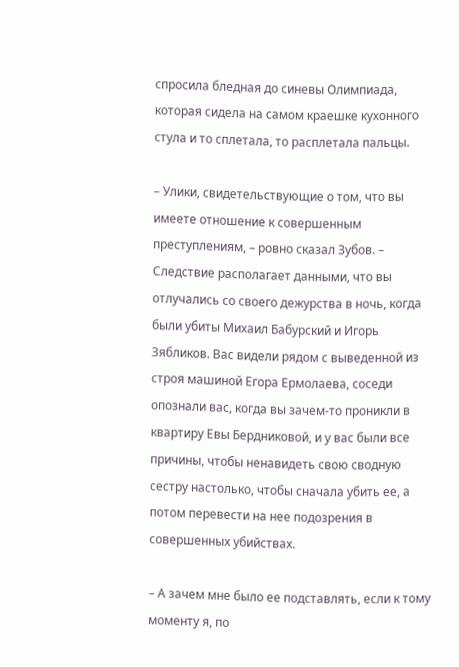спросила бледная до синевы Олимпиада, которая сидела на самом краешке кухонного стула и то сплетала, то расплетала пальцы.

– Улики, свидетельствующие о том, что вы имеете отношение к совершенным преступлениям, – ровно сказал Зубов. – Следствие располагает данными, что вы отлучались со своего дежурства в ночь, когда были убиты Михаил Бабурский и Игорь Зябликов. Вас видели рядом с выведенной из строя машиной Егора Ермолаева, соседи опознали вас, когда вы зачем-то проникли в квартиру Евы Бердниковой, и у вас были все причины, чтобы ненавидеть свою сводную сестру настолько, чтобы сначала убить ее, а потом перевести на нее подозрения в совершенных убийствах.

– А зачем мне было ее подставлять, если к тому моменту я, по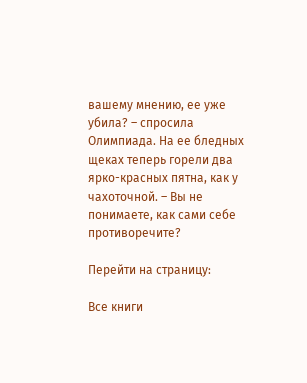вашему мнению, ее уже убила? – спросила Олимпиада. На ее бледных щеках теперь горели два ярко-красных пятна, как у чахоточной. – Вы не понимаете, как сами себе противоречите?

Перейти на страницу:

Все книги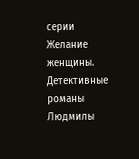серии Желание женщины. Детективные романы Людмилы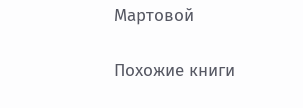Мартовой

Похожие книги